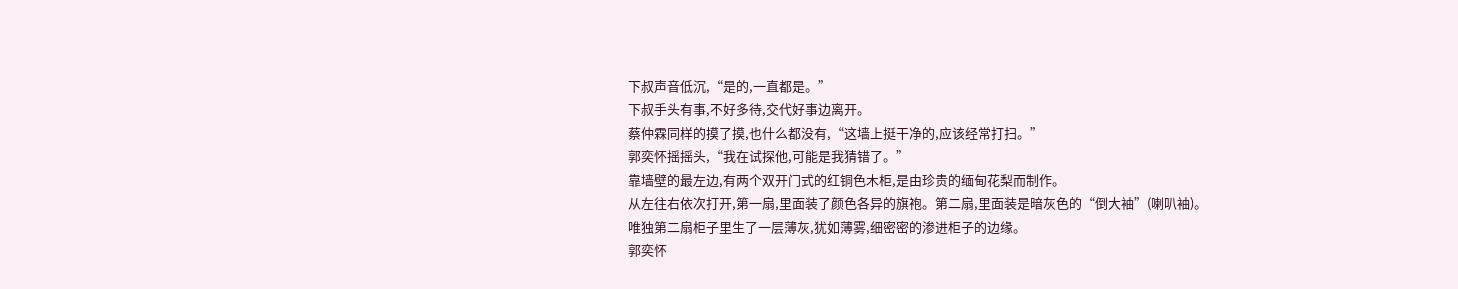下叔声音低沉,“是的,一直都是。”
下叔手头有事,不好多待,交代好事边离开。
蔡仲霖同样的摸了摸,也什么都没有,“这墙上挺干净的,应该经常打扫。”
郭奕怀摇摇头,“我在试探他,可能是我猜错了。”
靠墙壁的最左边,有两个双开门式的红铜色木柜,是由珍贵的缅甸花梨而制作。
从左往右依次打开,第一扇,里面装了颜色各异的旗袍。第二扇,里面装是暗灰色的“倒大袖”(喇叭袖)。
唯独第二扇柜子里生了一层薄灰,犹如薄雾,细密密的渗进柜子的边缘。
郭奕怀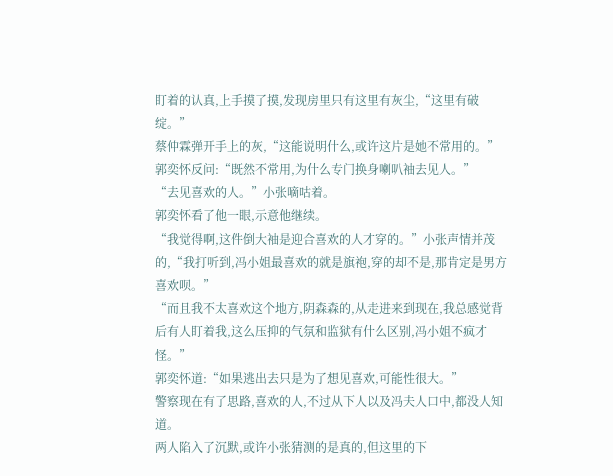盯着的认真,上手摸了摸,发现房里只有这里有灰尘,“这里有破绽。”
蔡仲霖弹开手上的灰,“这能说明什么,或许这片是她不常用的。”
郭奕怀反问:“既然不常用,为什么专门换身喇叭袖去见人。”
“去见喜欢的人。”小张嘀咕着。
郭奕怀看了他一眼,示意他继续。
“我觉得啊,这件倒大袖是迎合喜欢的人才穿的。”小张声情并茂的,“我打听到,冯小姐最喜欢的就是旗袍,穿的却不是,那肯定是男方喜欢呗。”
“而且我不太喜欢这个地方,阴森森的,从走进来到现在,我总感觉背后有人盯着我,这么压抑的气氛和监狱有什么区别,冯小姐不疯才怪。”
郭奕怀道:“如果逃出去只是为了想见喜欢,可能性很大。”
警察现在有了思路,喜欢的人,不过从下人以及冯夫人口中,都没人知道。
两人陷入了沉默,或许小张猜测的是真的,但这里的下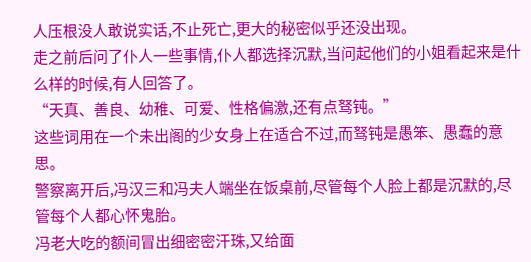人压根没人敢说实话,不止死亡,更大的秘密似乎还没出现。
走之前后问了仆人一些事情,仆人都选择沉默,当问起他们的小姐看起来是什么样的时候,有人回答了。
“天真、善良、幼稚、可爱、性格偏激,还有点驽钝。”
这些词用在一个未出阁的少女身上在适合不过,而驽钝是愚笨、愚蠢的意思。
警察离开后,冯汉三和冯夫人端坐在饭桌前,尽管每个人脸上都是沉默的,尽管每个人都心怀鬼胎。
冯老大吃的额间冒出细密密汗珠,又给面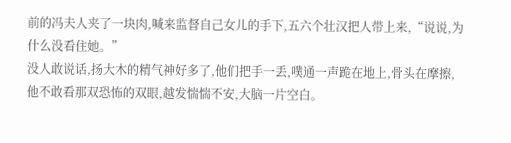前的冯夫人夹了一块肉,喊来监督自己女儿的手下,五六个壮汉把人带上来,“说说,为什么没看住她。”
没人敢说话,扬大木的精气神好多了,他们把手一丢,噗通一声跪在地上,骨头在摩擦,他不敢看那双恐怖的双眼,越发惴惴不安,大脑一片空白。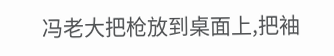冯老大把枪放到桌面上,把袖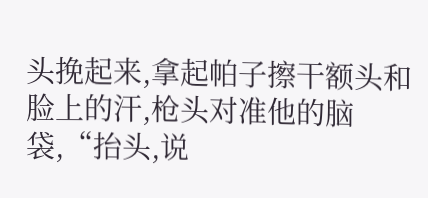头挽起来,拿起帕子擦干额头和脸上的汗,枪头对准他的脑袋,“抬头,说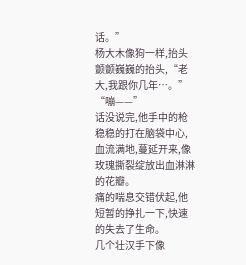话。”
杨大木像狗一样,抬头颤颤巍巍的抬头,“老大,我跟你几年…。”
“嘣——”
话没说完,他手中的枪稳稳的打在脑袋中心,血流满地,蔓延开来,像玫瑰撕裂绽放出血淋淋的花瓣。
痛的喘息交错伏起,他短暂的挣扎一下,快速的失去了生命。
几个壮汉手下像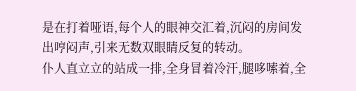是在打着哑语,每个人的眼神交汇着,沉闷的房间发出哼闷声,引来无数双眼睛反复的转动。
仆人直立立的站成一排,全身冒着冷汗,腿哆嗦着,全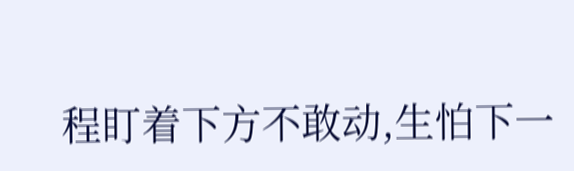程盯着下方不敢动,生怕下一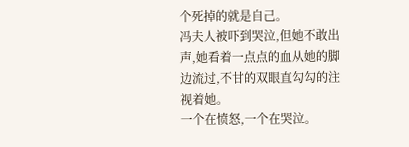个死掉的就是自己。
冯夫人被吓到哭泣,但她不敢出声,她看着一点点的血从她的脚边流过,不甘的双眼直勾勾的注视着她。
一个在愤怒,一个在哭泣。